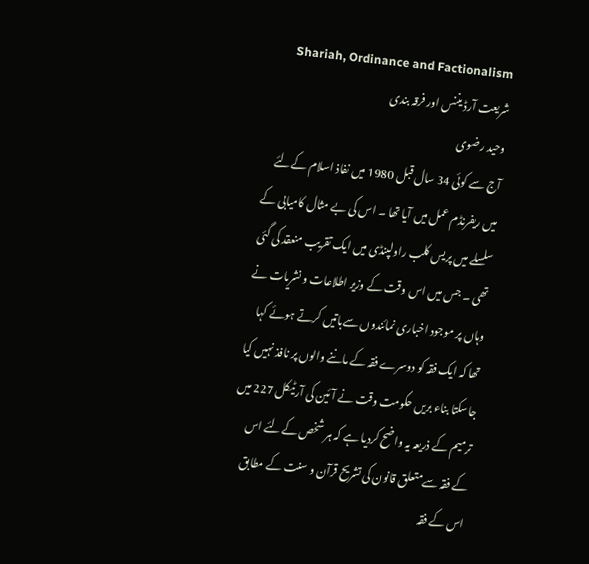Shariah, Ordinance and Factionalism شریعت آرڈ یننس اور فرقہ بندی
وحید رضوی
آج سے کوئی 34 سال قبل 1980 میں نفاذ اسلام کےلئے میں ریفرنڈم عمل میں آیا تھا ۔ اس کی بے مثال کامیابی کے سلسلے میں پریس کلب راولپنڈی میں ایک تقریب منعقد کی گئی تھی ۔ جس میں اس وقت کے وزیر اطلاعات و نشریات نے وہاں پر موجود اخباری نمائندوں سےباتیں کرتے ہوئے کہا تھا کہ ایک فقہ کو دوسرے فقہ کے ماننے والوں پر نافذ نہیں کیا جاسکتا بناء بریں حکومت وقت نے آئین کی آرٹیکل 227 میں ترمیم کے ذریعہ یہ واضح کردیا ہے کہ ہر شخص کےلئے اس کے فقہ سےمتعلق قانون کی تشریح قرآن و سنت کے مطابق اس کے فقہ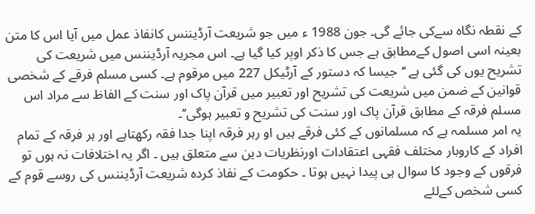کے نقطہ نگاہ سےکی جائے گی۔ جون 1988 ء میں جو شریعت آرڈیننس کانفاذ عمل میں آیا اس کا متن بعینہ اسی اصول کےمطابق ہے جس کا ذکر اوپر کیا گیا ہے۔ اس مجریہ آرڈیننس میں شریعت کی تشریح یوں کی گئی ہے ‘‘جیسا کہ دستور کے آرٹیکل 227 میں مرقوم ہے۔ کسی مسلم فرقے کے شخصی قوانین کے ضمن میں شریعت کی تشریح اور تعبیر میں قرآن پاک اور سنت کے الفاظ سے مراد اس مسلم فرقہ کے مطابق قرآن پاک اور سنت کی تشریح و تعبیر ہوگی’’۔
یہ امر مسلمہ ہے کہ مسلمانوں کے کئی فرقے ہیں او رہر فرقہ اپنا جدا فقہ رکھتاہے اور ہر فرقہ کے تمام افراد کے کاروبار مختلف فقہی اعتقادات اورنظریات دین سے متعلق ہیں ۔ اگر یہ اختلافات نہ ہوں تو فرقوں کے وجود کا سوال ہی پیدا نہیں ہوتا ۔ حکومت کے نفاذ کردہ شریعت آرڈیننس کی روسے قوم کے کسی شخص کےلئے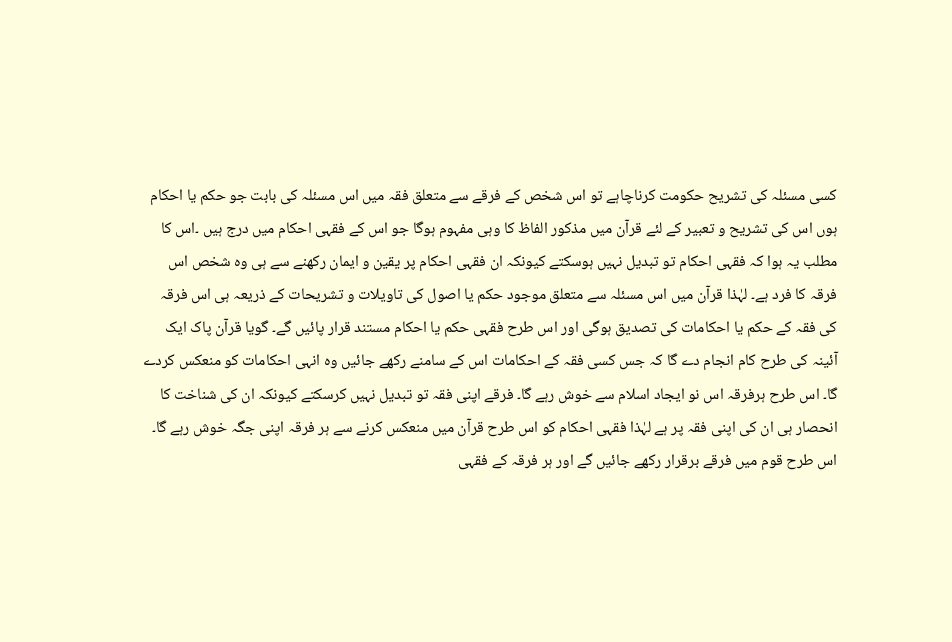کسی مسئلہ کی تشریح حکومت کرناچاہے تو اس شخص کے فرقے سے متعلق فقہ میں اس مسئلہ کی بابت جو حکم یا احکام ہوں اس کی تشریح و تعبیر کے لئے قرآن میں مذکور الفاظ کا وہی مفہوم ہوگا جو اس کے فقہی احکام میں درج ہیں ۔اس کا مطلب یہ ہوا کہ فقہی احکام تو تبدیل نہیں ہوسکتے کیونکہ ان فقہی احکام پر یقین و ایمان رکھنے سے ہی وہ شخص اس فرقہ کا فرد ہے۔ لہٰذا قرآن میں اس مسئلہ سے متعلق موجود حکم یا اصول کی تاویلات و تشریحات کے ذریعہ ہی اس فرقہ کی فقہ کے حکم یا احکامات کی تصدیق ہوگی اور اس طرح فقہی حکم یا احکام مستند قرار پائیں گے۔ گویا قرآن پاک ایک آئینہ کی طرح کام انجام دے گا کہ جس کسی فقہ کے احکامات اس کے سامنے رکھے جائیں وہ انہی احکامات کو منعکس کردے گا۔ اس طرح ہرفرقہ اس نو ایجاد اسلام سے خوش رہے گا۔ فرقے اپنی فقہ تو تبدیل نہیں کرسکتے کیونکہ ان کی شناخت کا انحصار ہی ان کی اپنی فقہ پر ہے لہٰذا فقہی احکام کو اس طرح قرآن میں منعکس کرنے سے ہر فرقہ اپنی جگہ خوش رہے گا۔ اس طرح قوم میں فرقے برقرار رکھے جائیں گے اور ہر فرقہ کے فقہی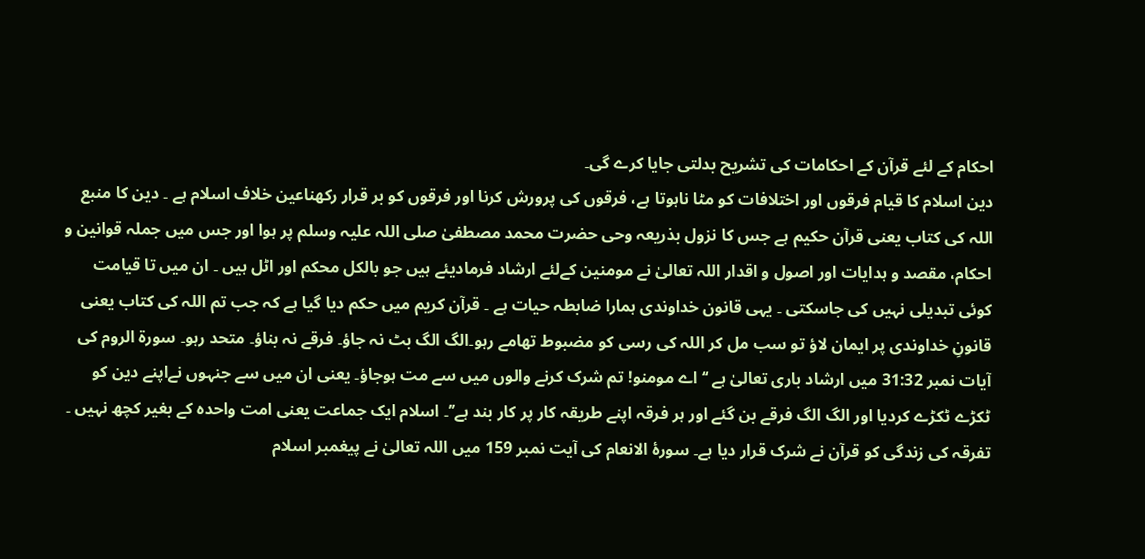احکام کے لئے قرآن کے احکامات کی تشریح بدلتی جایا کرے گی۔
دین اسلام کا قیام فرقوں اور اختلافات کو مٹا ناہوتا ہے، فرقوں کی پرورش کرنا اور فرقوں کو بر قرار رکھناعین خلاف اسلام ہے ۔ دین کا منبع اللہ کی کتاب یعنی قرآن حکیم ہے جس کا نزول بذریعہ وحی حضرت محمد مصطفیٰ صلی اللہ علیہ وسلم پر ہوا اور جس میں جملہ قوانین و احکام، مقصد و ہدایات اور اصول و اقدار اللہ تعالیٰ نے مومنین کےلئے ارشاد فرمادیئے ہیں جو بالکل محکم اور اٹل ہیں ۔ ان میں تا قیامت کوئی تبدیلی نہیں کی جاسکتی ۔ یہی قانون خداوندی ہمارا ضابطہ حیات ہے ۔ قرآن کریم میں حکم دیا گیا ہے کہ جب تم اللہ کی کتاب یعنی قانونِ خداوندی پر ایمان لاؤ تو سب مل کر اللہ کی رسی کو مضبوط تھامے رہو۔الگ الگ بٹ نہ جاؤ۔ فرقے نہ بناؤ۔ متحد رہو۔ سورۃ الروم کی آیات نمبر 31:32 میں ارشاد باری تعالیٰ ہے ‘‘اے مومنو! تم شرک کرنے والوں میں سے مت ہوجاؤ۔ یعنی ان میں سے جنہوں نےاپنے دین کو ٹکڑے ٹکڑے کردیا اور الگ الگ فرقے بن گئے اور ہر فرقہ اپنے طریقہ کار پر کار بند ہے’’۔ اسلام ایک جماعت یعنی امت واحدہ کے بغیر کچھ نہیں ۔ تفرقہ کی زندگی کو قرآن نے شرک قرار دیا ہے۔ سورۂ الانعام کی آیت نمبر 159 میں اللہ تعالیٰ نے پیغمبر اسلام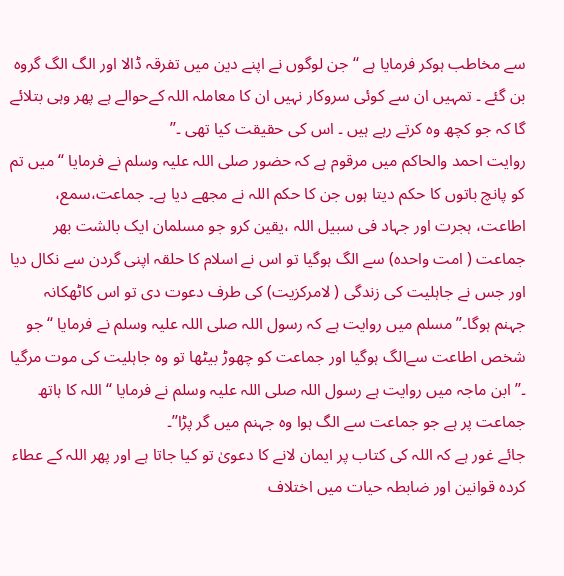سے مخاطب ہوکر فرمایا ہے ‘‘ جن لوگوں نے اپنے دین میں تفرقہ ڈالا اور الگ الگ گروہ بن گئے ۔ تمہیں ان سے کوئی سروکار نہیں ان کا معاملہ اللہ کےحوالے ہے پھر وہی بتلائے گا کہ جو کچھ وہ کرتے رہے ہیں ۔ اس کی حقیقت کیا تھی ۔’’
روایت احمد والحاکم میں مرقوم ہے کہ حضور صلی اللہ علیہ وسلم نے فرمایا ‘‘ میں تم کو پانچ باتوں کا حکم دیتا ہوں جن کا حکم اللہ نے مجھے دیا ہے۔ جماعت،سمع، اطاعت، ہجرت اور جہاد فی سبیل اللہ ،یقین کرو جو مسلمان ایک بالشت بھر جماعت ( امت واحدہ) سے الگ ہوگیا تو اس نے اسلام کا حلقہ اپنی گردن سے نکال دیا اور جس نے جاہلیت کی زندگی ( لامرکزیت) کی طرف دعوت دی تو اس کاٹھکانہ جہنم ہوگا۔’’ مسلم میں روایت ہے کہ رسول اللہ صلی اللہ علیہ وسلم نے فرمایا ‘‘ جو شخص اطاعت سےالگ ہوگیا اور جماعت کو چھوڑ بیٹھا تو وہ جاہلیت کی موت مرگیا ۔’’ ابن ماجہ میں روایت ہے رسول اللہ صلی اللہ علیہ وسلم نے فرمایا ‘‘ اللہ کا ہاتھ جماعت پر ہے جو جماعت سے الگ ہوا وہ جہنم میں گر پڑا’’۔
جائے غور ہے کہ اللہ کی کتاب پر ایمان لانے کا دعویٰ تو کیا جاتا ہے اور پھر اللہ کے عطاء کردہ قوانین اور ضابطہ حیات میں اختلاف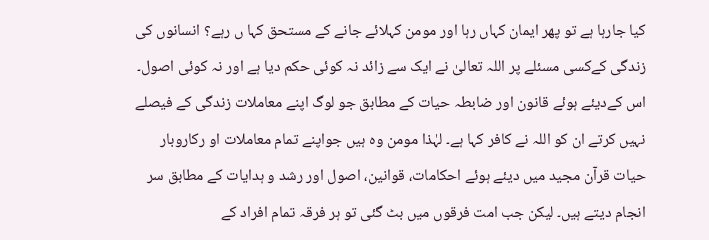کیا جارہا ہے تو پھر ایمان کہاں رہا اور مومن کہلائے جانے کے مستحق کہا ں رہے؟ انسانوں کی زندگی کےکسی مسئلے پر اللہ تعالیٰ نے ایک سے زائد نہ کوئی حکم دیا ہے اور نہ کوئی اصول۔ اس کےدیئے ہوئے قانون اور ضابطہ حیات کے مطابق جو لوگ اپنے معاملات زندگی کے فیصلے نہیں کرتے ان کو اللہ نے کافر کہا ہے۔ لہٰذا مومن وہ ہیں جواپنے تمام معاملات او رکاروبار حیات قرآن مجید میں دیئے ہوئے احکامات، قوانین، اصول اور رشد و ہدایات کے مطابق سر انجام دیتے ہیں۔ لیکن جب امت فرقوں میں بٹ گئی تو ہر فرقہ تمام افراد کے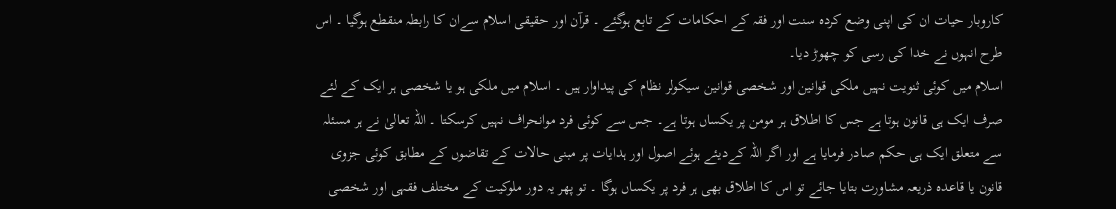کاروبار حیات ان کی اپنی وضع کردہ سنت اور فقہ کے احکامات کے تابع ہوگئے ۔ قرآن اور حقیقی اسلام سےان کا رابطہ منقطع ہوگیا ۔ اس طرح انہوں نے خدا کی رسی کو چھوڑ دیا۔
اسلام میں کوئی ثنویت نہیں ملکی قوانین اور شخصی قوانین سیکولر نظام کی پیداوار ہیں ۔ اسلام میں ملکی ہو یا شخصی ہر ایک کے لئے صرف ایک ہی قانون ہوتا ہے جس کا اطلاق ہر مومن پر یکساں ہوتا ہے۔ جس سے کوئی فرد موانحراف نہیں کرسکتا ۔ اللہ تعالیٰ نے ہر مسئلہ سے متعلق ایک ہی حکم صادر فرمایا ہے اور اگر اللہ کےدیئے ہوئے اصول اور ہدایات پر مبنی حالات کے تقاضوں کے مطابق کوئی جزوی قانون یا قاعدہ ذریعہ مشاورت بتایا جائے تو اس کا اطلاق بھی ہر فرد پر یکساں ہوگا ۔ تو پھر یہ دور ملوکیت کے مختلف فقہی اور شخصی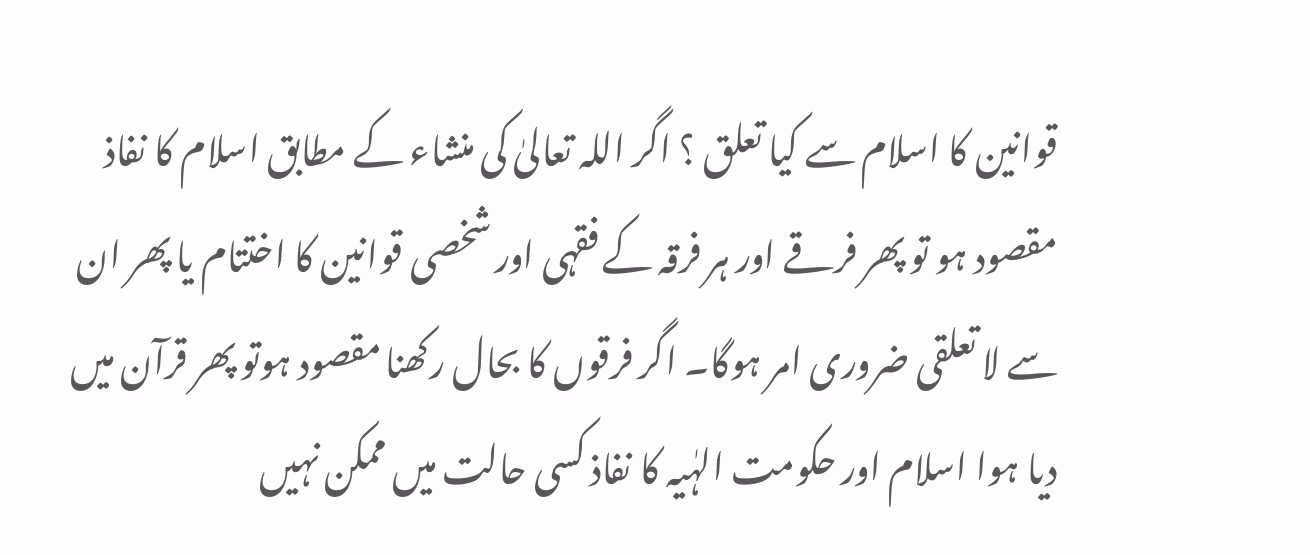قوانین کا اسلام سے کیا تعلق ؟ اگر اللہ تعالیٰ کی منشاء کے مطابق اسلام کا نفاذ مقصود ہو تو پھر فرقے اور ہر فرقہ کے فقہی اور شخصی قوانین کا اختتام یا پھر ان سے لا تعلقی ضروری امر ہوگا۔ اگر فرقوں کا بحال رکھنا مقصود ہوتو پھر قرآن میں دیا ہوا اسلام اور حکومت الہٰیہ کا نفاذ کسی حالت میں ممکن نہیں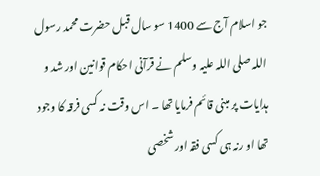جو اسلام آج سے 1400 سو سال قبل حضرت محمد رسول اللہ صلی اللہ علیہ وسلم نے قرآنی احکام قوانین اور شد و ہدایات پر مبنی قائم فرمایا تھا ۔ اس وقت نہ کسی فرقہ کا وجود تھا او رنہ ہی کسی فقہ اور شخصی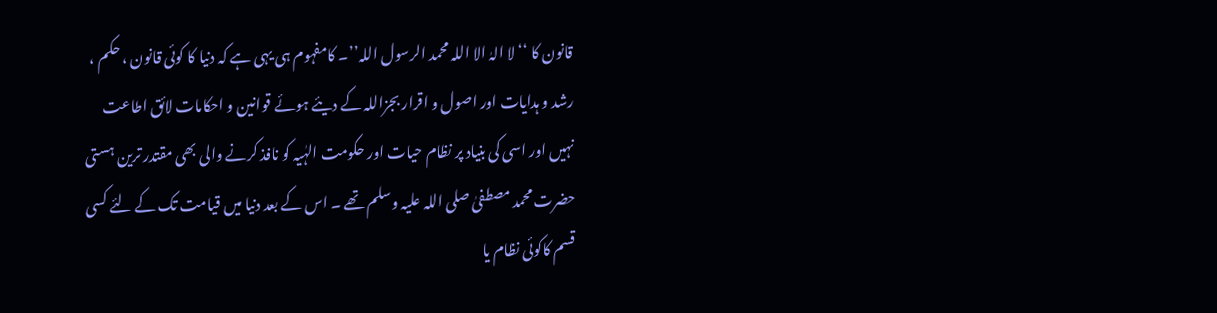قانون کا ‘‘ لا الہٰ الا اللہ محمد الرسول اللہ’’۔ کامفہوم ہی یہی ہے کہ دنیا کا کوئی قانون ، حکم ، رشد و ہدایات اور اصول و اقرار بجزاللہ کے دیئے ہوئے قوانین و احکامات لائق اطاعت نہیں اور اسی کی بنیاد پر نظام حیات اور حکومت الہٰیہ کو نافذ کرنے والی بھی مقتدر ترین ہستی حضرت محمد مصطفیٰ صلی اللہ علیہ وسلم تھے ۔ اس کے بعد دنیا میں قیامت تک کے لئے کسی قسم کاکوئی نظام یا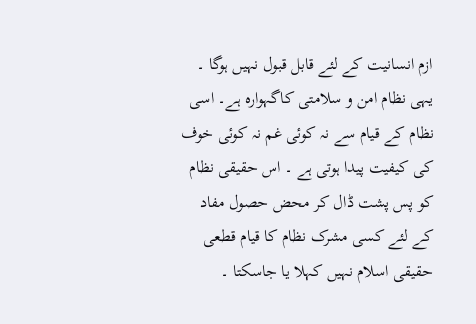ازم انسانیت کے لئے قابل قبول نہیں ہوگا ۔ یہی نظام امن و سلامتی کاگہوارہ ہے۔ اسی نظام کے قیام سے نہ کوئی غم نہ کوئی خوف کی کیفیت پیدا ہوتی ہے ۔ اس حقیقی نظام کو پس پشت ڈال کر محض حصول مفاد کے لئے کسی مشرک نظام کا قیام قطعی حقیقی اسلام نہیں کہلا یا جاسکتا ۔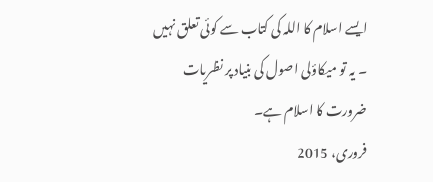ایسے اسلام کا اللہ کی کتاب سے کوئی تعلق نہیں ۔ یہ تو میکاؤلی اصول کی بنیاد پر نظریات ضرورت کا اسلام ہے۔
فروری، 2015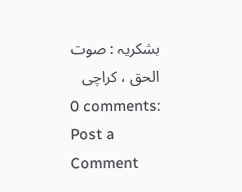بشکریہ : صوت الحق ، کراچی
0 comments:
Post a Comment